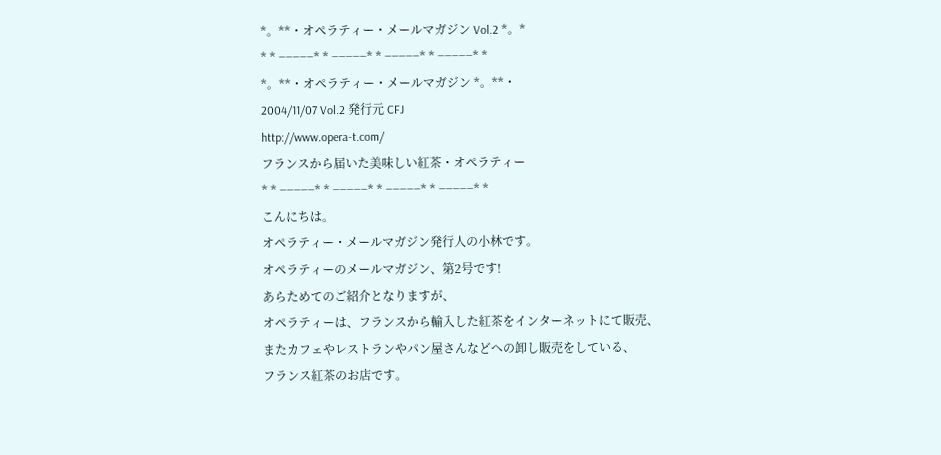*。**・オペラティー・メールマガジン Vol.2 *。*
* * −−−−−* * −−−−−* * −−−−−* * −−−−−* *
*。**・オペラティー・メールマガジン *。**・
2004/11/07 Vol.2 発行元 CFJ
http://www.opera-t.com/
フランスから届いた美味しい紅茶・オペラティー
* * −−−−−* * −−−−−* * −−−−−* * −−−−−* *
こんにちは。
オペラティー・メールマガジン発行人の小林です。
オペラティーのメールマガジン、第2号です!
あらためてのご紹介となりますが、
オペラティーは、フランスから輸入した紅茶をインターネットにて販売、
またカフェやレストランやパン屋さんなどへの卸し販売をしている、
フランス紅茶のお店です。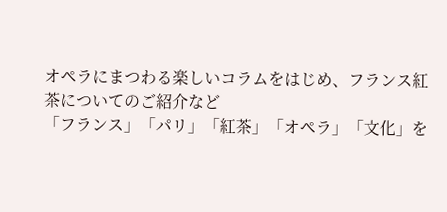オペラにまつわる楽しいコラムをはじめ、フランス紅茶についてのご紹介など
「フランス」「パリ」「紅茶」「オペラ」「文化」を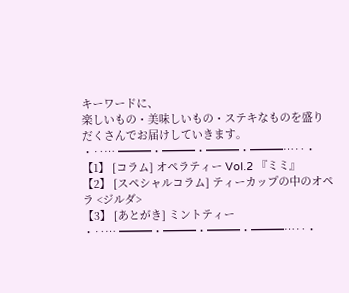キーワードに、
楽しいもの・美味しいもの・ステキなものを盛りだくさんでお届けしていきます。
・‥… ━━━・━━━・━━━・━━━…‥・
【1】 [コラム] オペラティー Vol.2 『ミミ』
【2】 [スペシャルコラム] ティーカップの中のオペラ <ジルダ>
【3】 [あとがき] ミントティー
・‥… ━━━・━━━・━━━・━━━…‥・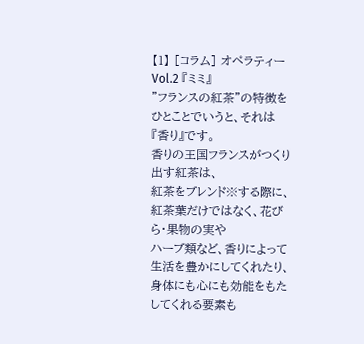【1】 [コラム] オペラティー Vol.2 『ミミ』
”フランスの紅茶”の特徴をひとことでいうと、それは
『香り』です。
香りの王国フランスがつくり出す紅茶は、
紅茶をブレンド※する際に、紅茶葉だけではなく、花びら・果物の実や
ハーブ類など、香りによって生活を豊かにしてくれたり、
身体にも心にも効能をもたしてくれる要素も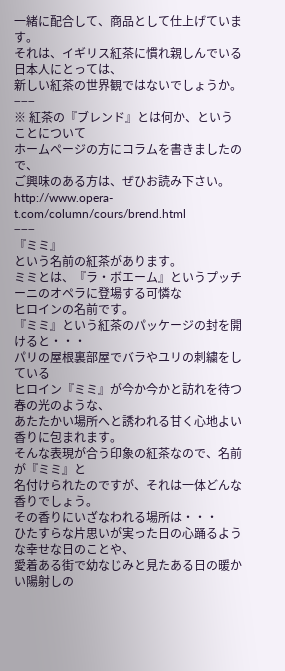一緒に配合して、商品として仕上げています。
それは、イギリス紅茶に慣れ親しんでいる日本人にとっては、
新しい紅茶の世界観ではないでしょうか。
−−−
※ 紅茶の『ブレンド』とは何か、ということについて
ホームページの方にコラムを書きましたので、
ご興味のある方は、ぜひお読み下さい。
http://www.opera-t.com/column/cours/brend.html
−−−
『ミミ』
という名前の紅茶があります。
ミミとは、『ラ・ボエーム』というプッチーニのオペラに登場する可憐な
ヒロインの名前です。
『ミミ』という紅茶のパッケージの封を開けると・・・
パリの屋根裏部屋でバラやユリの刺繍をしている
ヒロイン『ミミ』が今か今かと訪れを待つ春の光のような、
あたたかい場所へと誘われる甘く心地よい香りに包まれます。
そんな表現が合う印象の紅茶なので、名前が『ミミ』と
名付けられたのですが、それは一体どんな香りでしょう。
その香りにいざなわれる場所は・・・
ひたすらな片思いが実った日の心踊るような幸せな日のことや、
愛着ある街で幼なじみと見たある日の暖かい陽射しの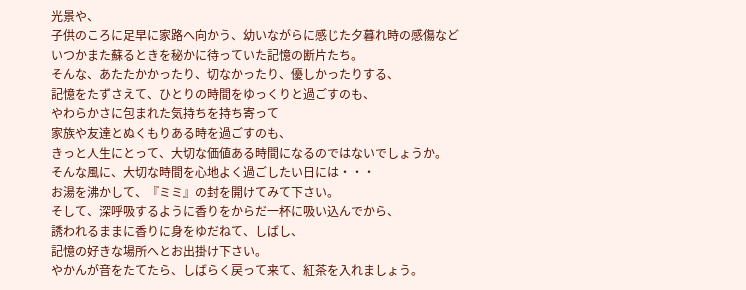光景や、
子供のころに足早に家路へ向かう、幼いながらに感じた夕暮れ時の感傷など
いつかまた蘇るときを秘かに待っていた記憶の断片たち。
そんな、あたたかかったり、切なかったり、優しかったりする、
記憶をたずさえて、ひとりの時間をゆっくりと過ごすのも、
やわらかさに包まれた気持ちを持ち寄って
家族や友達とぬくもりある時を過ごすのも、
きっと人生にとって、大切な価値ある時間になるのではないでしょうか。
そんな風に、大切な時間を心地よく過ごしたい日には・・・
お湯を沸かして、『ミミ』の封を開けてみて下さい。
そして、深呼吸するように香りをからだ一杯に吸い込んでから、
誘われるままに香りに身をゆだねて、しばし、
記憶の好きな場所へとお出掛け下さい。
やかんが音をたてたら、しばらく戻って来て、紅茶を入れましょう。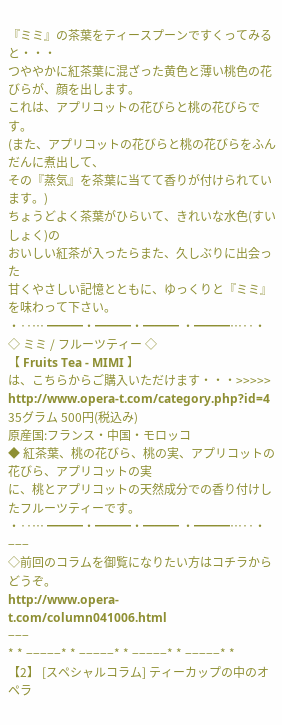『ミミ』の茶葉をティースプーンですくってみると・・・
つややかに紅茶葉に混ざった黄色と薄い桃色の花びらが、顔を出します。
これは、アプリコットの花びらと桃の花びらです。
(また、アプリコットの花びらと桃の花びらをふんだんに煮出して、
その『蒸気』を茶葉に当てて香りが付けられています。)
ちょうどよく茶葉がひらいて、きれいな水色(すいしょく)の
おいしい紅茶が入ったらまた、久しぶりに出会った
甘くやさしい記憶とともに、ゆっくりと『ミミ』を味わって下さい。
・‥… ━━━・━━━・━━━ ・━━━…‥・
◇ ミミ / フルーツティー ◇
【 Fruits Tea - MIMI 】
は、こちらからご購入いただけます・・・>>>>>
http://www.opera-t.com/category.php?id=4
35グラム 500円(税込み)
原産国:フランス・中国・モロッコ
◆ 紅茶葉、桃の花びら、桃の実、アプリコットの花びら、アプリコットの実
に、桃とアプリコットの天然成分での香り付けしたフルーツティーです。
・‥… ━━━・━━━・━━━ ・━━━…‥・
−−−
◇前回のコラムを御覧になりたい方はコチラからどうぞ。
http://www.opera-t.com/column041006.html
−−−
* * −−−−−* * −−−−−* * −−−−−* * −−−−−* *
【2】 [スペシャルコラム] ティーカップの中のオペラ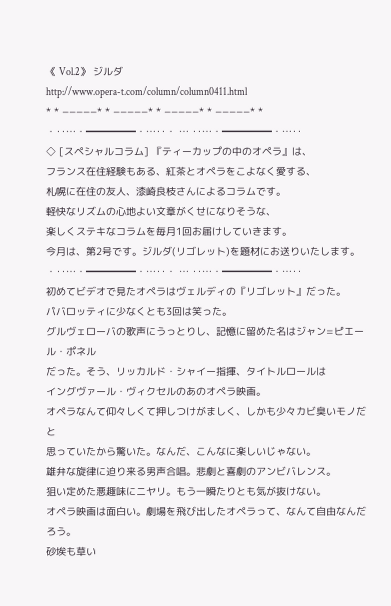《 Vol.2》 ジルダ
http://www.opera-t.com/column/column0411.html
* * −−−−−* * −−−−−* * −−−−−* * −−−−−* *
・‥…・━━━━━・…‥・ … ‥…・━━━━━・…‥
◇ [スペシャルコラム] 『ティーカップの中のオペラ』は、
フランス在住経験もある、紅茶とオペラをこよなく愛する、
札幌に在住の友人、漆崎良枝さんによるコラムです。
軽快なリズムの心地よい文章がくせになりそうな、
楽しくステキなコラムを毎月1回お届けしていきます。
今月は、第2号です。ジルダ(リゴレット)を題材にお送りいたします。
・‥…・━━━━━・…‥・ … ‥…・━━━━━・…‥
初めてビデオで見たオペラはヴェルディの『リゴレット』だった。
パバロッティに少なくとも3回は笑った。
グルヴェローバの歌声にうっとりし、記憶に留めた名はジャン=ピエール・ポネル
だった。そう、リッカルド・シャイー指揮、タイトルロールは
イングヴァール・ヴィクセルのあのオペラ映画。
オペラなんて仰々しくて押しつけがましく、しかも少々カビ臭いモノだと
思っていたから驚いた。なんだ、こんなに楽しいじゃない。
雄弁な旋律に迫り来る男声合唱。悲劇と喜劇のアンビバレンス。
狙い定めた悪趣味にニヤリ。もう一瞬たりとも気が抜けない。
オペラ映画は面白い。劇場を飛び出したオペラって、なんて自由なんだろう。
砂埃も草い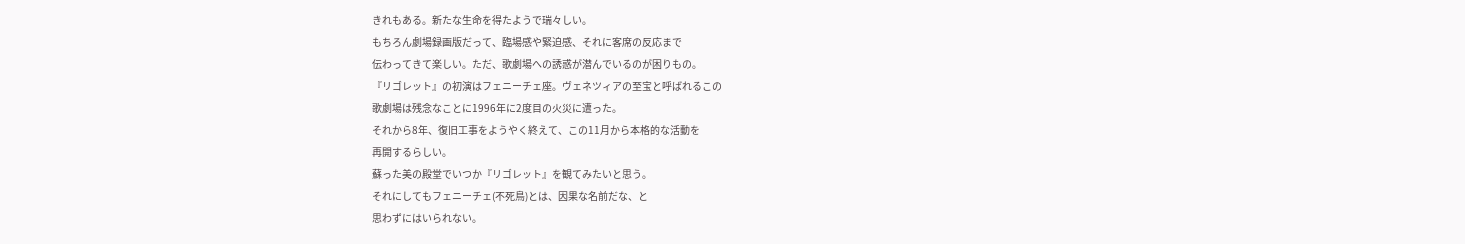きれもある。新たな生命を得たようで瑞々しい。
もちろん劇場録画版だって、臨場感や緊迫感、それに客席の反応まで
伝わってきて楽しい。ただ、歌劇場への誘惑が潜んでいるのが困りもの。
『リゴレット』の初演はフェニーチェ座。ヴェネツィアの至宝と呼ばれるこの
歌劇場は残念なことに1996年に2度目の火災に遭った。
それから8年、復旧工事をようやく終えて、この11月から本格的な活動を
再開するらしい。
蘇った美の殿堂でいつか『リゴレット』を観てみたいと思う。
それにしてもフェニーチェ(不死鳥)とは、因果な名前だな、と
思わずにはいられない。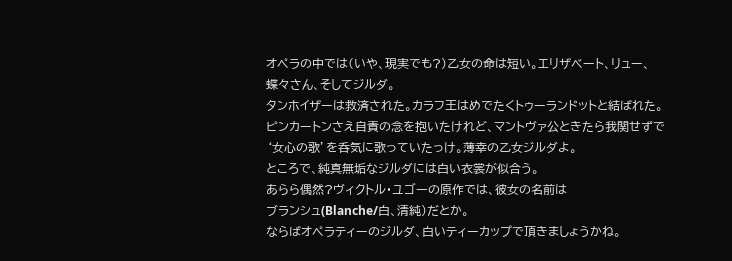オペラの中では(いや、現実でも?)乙女の命は短い。エリザベート、リュー、
蝶々さん、そしてジルダ。
タンホイザーは救済された。カラフ王はめでたくトゥーランドットと結ばれた。
ピンカートンさえ自責の念を抱いたけれど、マントヴァ公ときたら我関せずで
‘女心の歌’を呑気に歌っていたっけ。薄幸の乙女ジルダよ。
ところで、純真無垢なジルダには白い衣裳が似合う。
あらら偶然?ヴィクトル・ユゴーの原作では、彼女の名前は
ブランシュ(Blanche/白、清純)だとか。
ならばオペラティーのジルダ、白いティーカップで頂きましょうかね。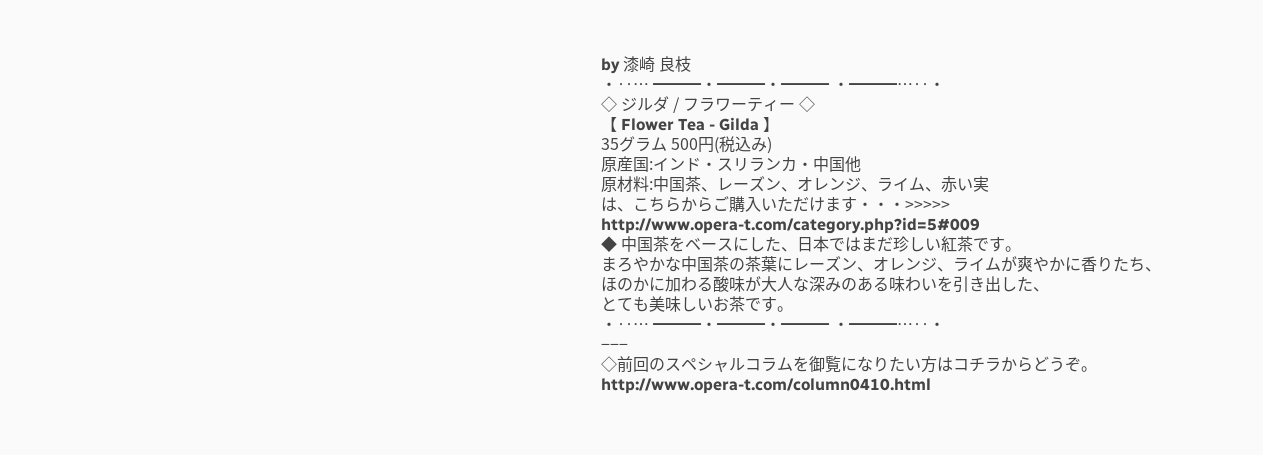by 漆崎 良枝
・‥… ━━━・━━━・━━━ ・━━━…‥・
◇ ジルダ / フラワーティー ◇
【 Flower Tea - Gilda 】
35グラム 500円(税込み)
原産国:インド・スリランカ・中国他
原材料:中国茶、レーズン、オレンジ、ライム、赤い実
は、こちらからご購入いただけます・・・>>>>>
http://www.opera-t.com/category.php?id=5#009
◆ 中国茶をベースにした、日本ではまだ珍しい紅茶です。
まろやかな中国茶の茶葉にレーズン、オレンジ、ライムが爽やかに香りたち、
ほのかに加わる酸味が大人な深みのある味わいを引き出した、
とても美味しいお茶です。
・‥… ━━━・━━━・━━━ ・━━━…‥・
−−−
◇前回のスペシャルコラムを御覧になりたい方はコチラからどうぞ。
http://www.opera-t.com/column0410.html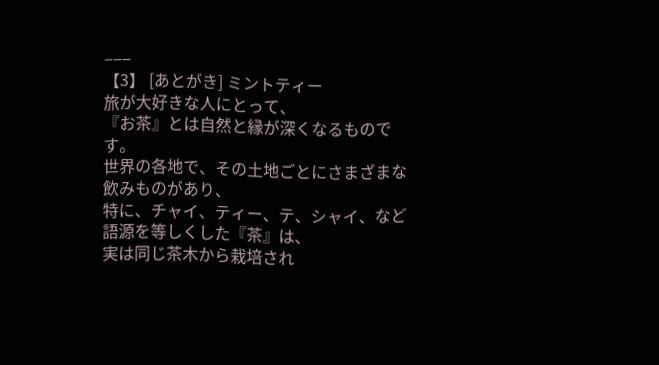−−−
【3】 [あとがき] ミントティー
旅が大好きな人にとって、
『お茶』とは自然と縁が深くなるものです。
世界の各地で、その土地ごとにさまざまな飲みものがあり、
特に、チャイ、ティー、テ、シャイ、など語源を等しくした『茶』は、
実は同じ茶木から栽培され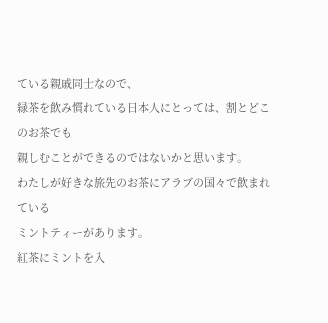ている親戚同士なので、
緑茶を飲み慣れている日本人にとっては、割とどこのお茶でも
親しむことができるのではないかと思います。
わたしが好きな旅先のお茶にアラブの国々で飲まれている
ミントティーがあります。
紅茶にミントを入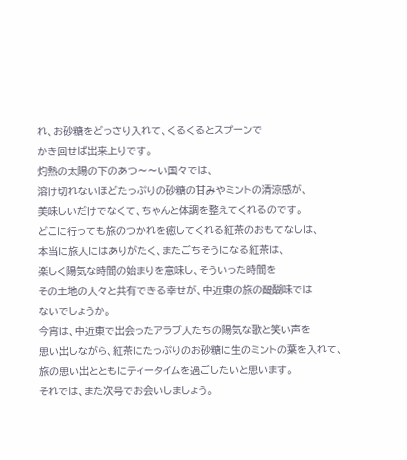れ、お砂糖をどっさり入れて、くるくるとスプーンで
かき回せば出来上りです。
灼熱の太陽の下のあつ〜〜い国々では、
溶け切れないほどたっぷりの砂糖の甘みやミントの清涼感が、
美味しいだけでなくて、ちゃんと体調を整えてくれるのです。
どこに行っても旅のつかれを癒してくれる紅茶のおもてなしは、
本当に旅人にはありがたく、またごちそうになる紅茶は、
楽しく陽気な時間の始まりを意味し、そういった時間を
その土地の人々と共有できる幸せが、中近東の旅の醍醐味では
ないでしょうか。
今宵は、中近東で出会ったアラブ人たちの陽気な歌と笑い声を
思い出しながら、紅茶にたっぷりのお砂糖に生のミントの葉を入れて、
旅の思い出とともにティータイムを過ごしたいと思います。
それでは、また次号でお会いしましょう。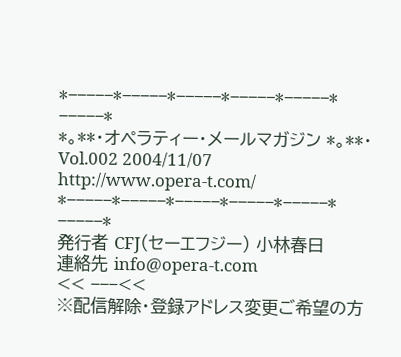*−−−−−*−−−−−*−−−−−*−−−−−*−−−−−* −−−−−*
*。**・オペラティー・メールマガジン *。**・
Vol.002 2004/11/07
http://www.opera-t.com/
*−−−−−*−−−−−*−−−−−*−−−−−*−−−−−* −−−−−*
発行者 CFJ(セーエフジー) 小林春日
連絡先 info@opera-t.com
<< −−−<<
※配信解除・登録アドレス変更ご希望の方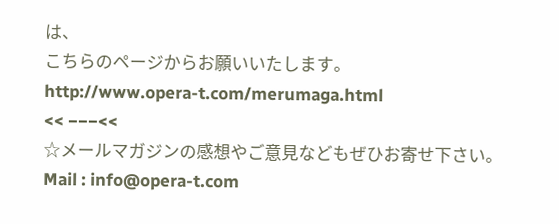は、
こちらのページからお願いいたします。
http://www.opera-t.com/merumaga.html
<< −−−<<
☆メールマガジンの感想やご意見などもぜひお寄せ下さい。
Mail : info@opera-t.com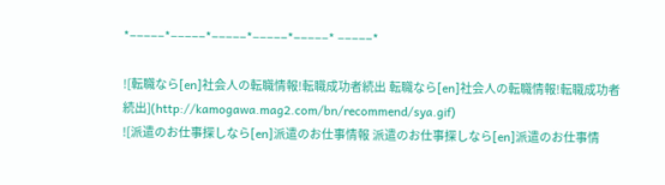*−−−−−*−−−−−*−−−−−*−−−−−*−−−−−* −−−−−*

![転職なら[en]社会人の転職情報!転職成功者続出 転職なら[en]社会人の転職情報!転職成功者続出](http://kamogawa.mag2.com/bn/recommend/sya.gif)
![派遣のお仕事探しなら[en]派遣のお仕事情報 派遣のお仕事探しなら[en]派遣のお仕事情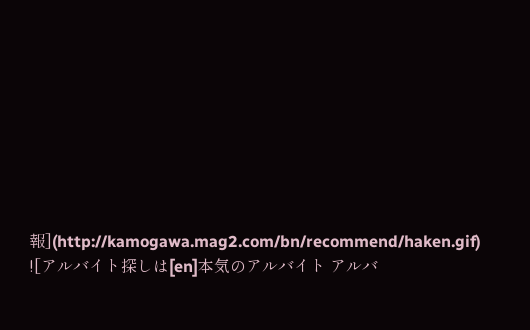報](http://kamogawa.mag2.com/bn/recommend/haken.gif)
![アルバイト探しは[en]本気のアルバイト アルバ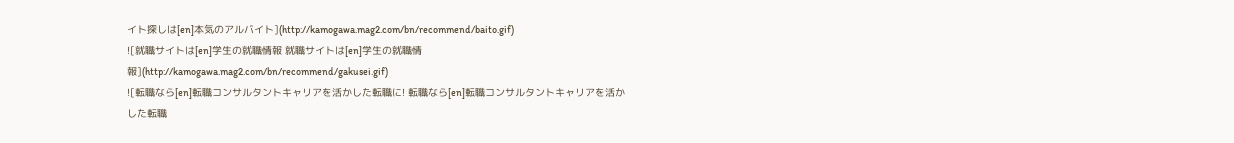イト探しは[en]本気のアルバイト](http://kamogawa.mag2.com/bn/recommend/baito.gif)
![就職サイトは[en]学生の就職情報 就職サイトは[en]学生の就職情報](http://kamogawa.mag2.com/bn/recommend/gakusei.gif)
![転職なら[en]転職コンサルタントキャリアを活かした転職に! 転職なら[en]転職コンサルタントキャリアを活かした転職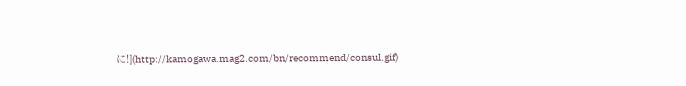に!](http://kamogawa.mag2.com/bn/recommend/consul.gif)